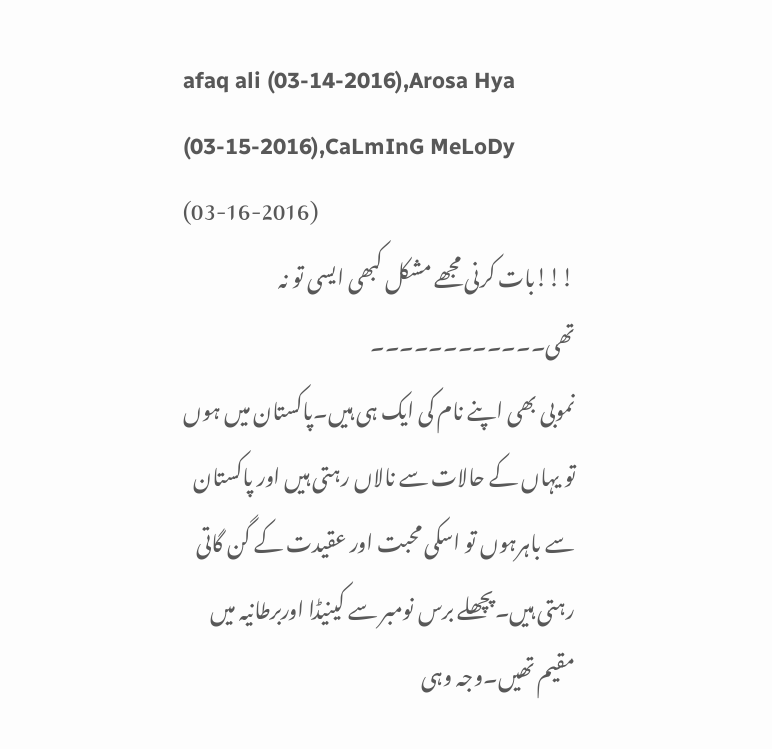afaq ali (03-14-2016),Arosa Hya (03-15-2016),CaLmInG MeLoDy (03-16-2016)
!!!بات کرنی مجھے مشکل کبھی ایسی تو نہ تھی۔۔۔۔۔۔۔۔۔۔۔۔
نموبی بھی اپنے نام کی ایک ہی ہیں۔پاکستان میں ہوں تو یہاں کے حالات سے نالاں رہتی ہیں اور پاکستان سے باہرہوں تو اسکی محبت اور عقیدت کے گن گاتی رہتی ہیں۔پچھلے برس نومبر سے کینیڈا اوربرطانیہ میں مقیم تھیں۔وجہ وہی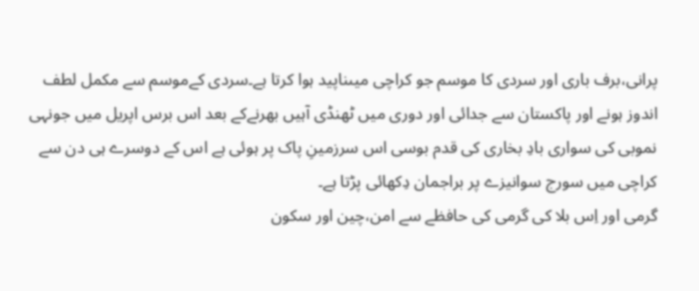پرانی،برف باری اور سردی کا موسم جو کراچی میںناپید ہوا کرتا ہے۔سردی کےموسم سے مکمل لطف اندوز ہونے اور پاکستان سے جدائی اور دوری میں ٹھنڈی آہیں بھرنےکے بعد اس برس اپریل میں جونہی نموبی کی سواری بادِ بخاری کی قدم بوسی اس سرزمینِ پاک پر ہوئی ہے اس کے دوسرے ہی دن سے کراچی میں سورج سوانیزے پر براجمان دِکھائی پڑتا ہے۔
گرمی اور اِس بلا کی گرمی کی حافظے سے امن،چین اور سکون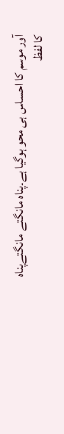آور موسم کا احساس ہی محو ہوگیا ہے۔پناہ مانگتے مانگتےپناہ کا لفظ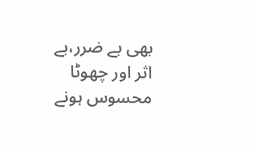بھی بے ضرر،بے اثر اور چھوٹا محسوس ہونے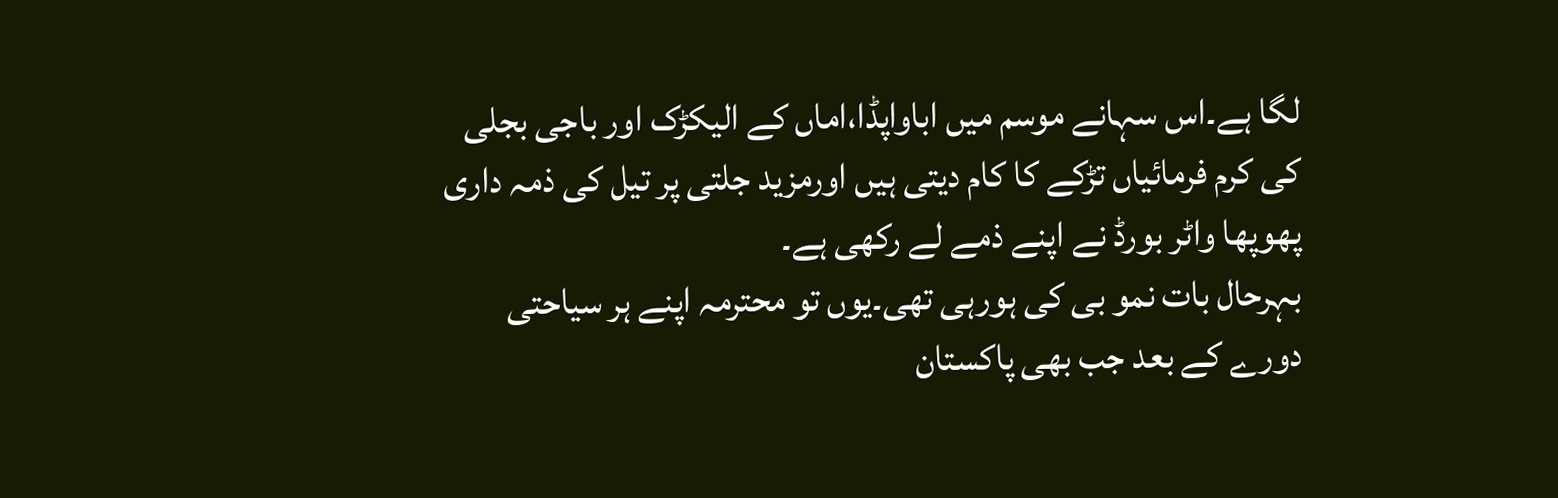لگا ہے۔اس سہانے موسم میں اباواپڈا،اماں کے الیکڑک اور باجی بجلی کی کرم فرمائیاں تڑکے کا کام دیتی ہیں اورمزید جلتی پر تیل کی ذمہ داری پھوپھا واٹر بورڈ نے اپنے ذمے لے رکھی ہے۔
بہرحال بات نمو بی کی ہورہی تھی۔یوں تو محترمہ اپنے ہر سیاحتی دورے کے بعد جب بھی پاکستان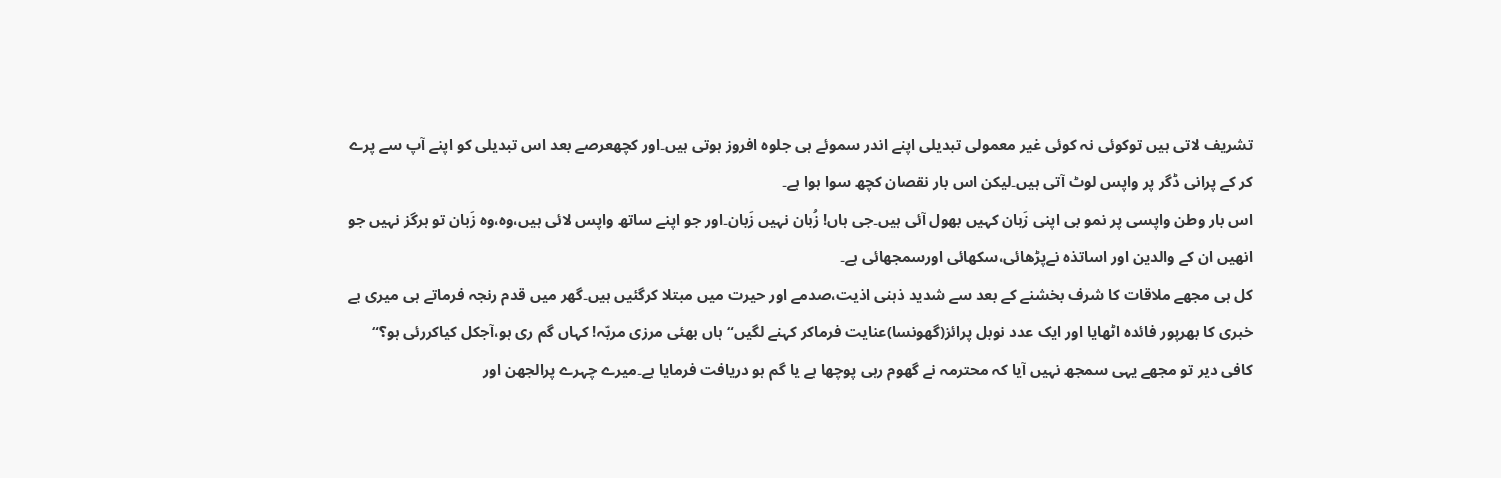تشریف لاتی ہیں توکوئی نہ کوئی غیر معمولی تبدیلی اپنے اندر سموئے ہی جلوہ افروز ہوتی ہیں۔اور کچھعرصے بعد اس تبدیلی کو اپنے آپ سے پرے کر کے پرانی ڈگر پر واپس لوٹ آتی ہیں۔لیکن اس بار نقصان کچھ سوا ہوا ہے۔
اس بار وطن واپسی پر نمو بی اپنی زَبان کہیں بھول آئی ہیں۔جی ہاں! زُبان نہیں زَبان۔اور جو اپنے ساتھ واپس لائی ہیں،وہ،وہ زَبان تو ہرگز نہیں جو انھیں ان کے والدین اور اساتذہ نےپڑھائی،سکھائی اورسمجھائی ہے۔
کل ہی مجھے ملاقات کا شرف بخشنے کے بعد سے شدید ذہنی اذیت،صدمے اور حیرت میں مبتلا کرگئیں ہیں۔گھر میں قدم رنجہ فرماتے ہی میری بے خبری کا بھرپور فائدہ اٹھایا اور ایک عدد نوبل پرائز(گھونسا)عنایت فرماکر کہنے لگیں“ہاں بھئی مرزی مربّہ! کہاں گم ری ہو،آجکل کیاکررئی ہو؟“
کافی دیر تو مجھے یہی سمجھ نہیں آیا کہ محترمہ نے گھوم رہی پوچھا ہے یا گم ہو دریافت فرمایا ہے۔میرے چہرے پرالجھن اور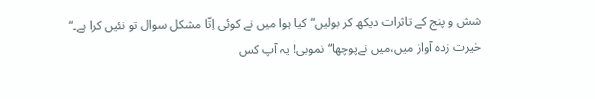شش و پنج کے تاثرات دیکھ کر بولیں“کیا ہوا میں نے کوئی اِتّا مشکل سوال تو نئیں کرا ہے۔“
حٰیرت زدہ آواز میں،میں نےپوچھا“نموبی! یہ آپ کس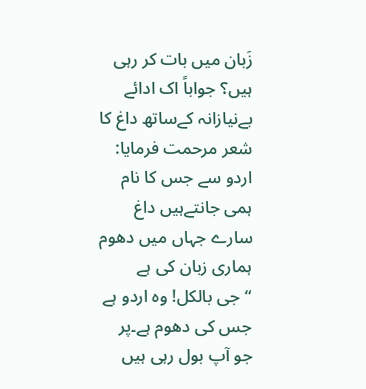زَبان میں بات کر رہی ہیں؟ جواباً اک ادائے بےنیازانہ کےساتھ داغ کا شعر مرحمت فرمایا:
اردو سے جس کا نام ہمی جانتےہیں داغ
سارے جہاں میں دھوم ہماری زبان کی ہے
“جی بالکل! وہ اردو ہے جس کی دھوم ہے۔پر جو آپ بول رہی ہیں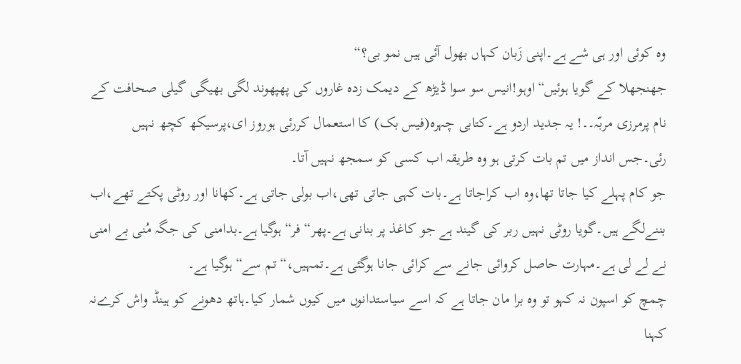وہ کوئی اور ہی شے ہے۔اپنی زَبان کہاں بھول آئی ہیں نمو بی؟“
جھنجھلا کے گویا ہوئیں“اوہو!انیس سو سوا ڈیڑھ کے دیمک زدہ غاروں کی پھپھوند لگی بھیگی گیلی صحافت کے نام پرمرزی مربّہ۔۔! یہ جدید اردو ہے۔کتابی چہرہ(فیس بک) کا استعمال کررئی ہوروز ای،پرسیکھ کچھ نہیں رئی۔جس انداز میں تم بات کرتی ہو وہ طریقہ اب کسی کو سمجھ نہیں آتا۔
جو کام پہلے کیا جاتا تھا،وہ اب کراجاتا ہے۔بات کہی جاتی تھی،اب بولی جاتی ہے۔کھانا اور روٹی پکتے تھے،اب بننےلگے ہیں۔گویا روٹی نہیں ربر کی گیند ہے جو کاغذ پر بنانی ہے۔پھر“فر“ ہوگیا ہے۔بدامنی کی جگہ مُنی بے امنی نے لے لی ہے۔مہارت حاصل کروائی جانے سے کرائی جانا ہوگئی ہے۔تمہیں،“تم سے“ ہوگیا ہے۔
چمچ کو اسپون نہ کہو تو وہ برا مان جاتا ہے کہ اسے سیاستدانوں میں کیوں شمار کیا۔ہاتھ دھونے کو ہینڈ واش کرےنہ کہنا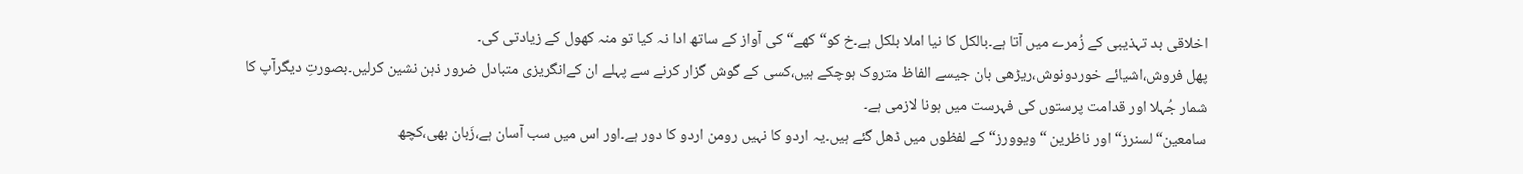اخلاقی بد تہذیبی کے زُمرے میں آتا ہے۔بالکل کا نیا املا بلکل ہے۔خ کو“کھے“ کی آواز کے ساتھ ادا نہ کیا تو منہ کھول کے زیادتی کی۔
پھل فروش،اشیائے خوردونوش،ریڑھی بان جیسے الفاظ متروک ہوچکے ہیں،کسی کے گوش گزار کرنے سے پہلے ان کےانگریزی متبادل ضرور ذہن نشین کرلیں۔بصورتِ دیگرآپ کا شمار جُہلا اور قدامت پرستوں کی فہرست میں ہونا لازمی ہے۔
سامعین“لسنرز“ اور ناظرین “ویوورز“ کے لفظوں میں ڈھل گئے ہیں۔یہ اردو کا نہیں رومن اردو کا دور ہے۔اور اس میں سب آسان ہے،زَبان بھی،کچھ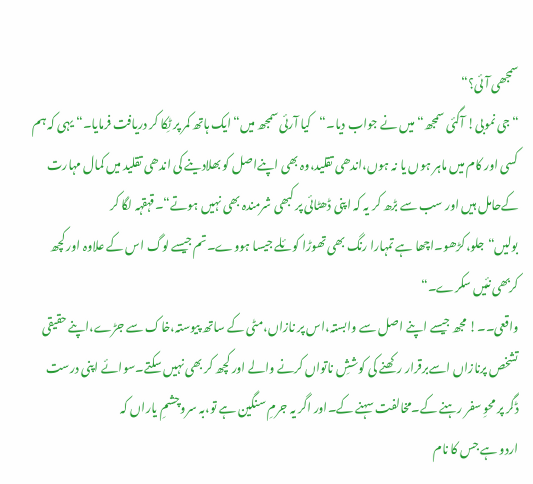سمجھی آئی؟“
“جی نموبی! آگئی سمجھ“ میں نے جواب دیا۔“کیا آرئی سمجھ میں“ایک ہاتھ کمر پر ٹِکا کر دریافت فرمایا۔“یہی کہ ہم کسی اور کام میں ماہر ہوں یا نہ ہوں،اندھی تقلید،وہ بھی اپنےاصل کو بھلادینے کی اندھی تقلید میں کمال مہارت کےحامل ہیں اور سب سے بڑھ کر یہ کہ اپنی ڈھٹائی پر کبھی شرمندہ بھی نہیں ہوتے“۔قہقہہ لگا کر بولیں“جلو،کڑھو۔اچھا ہے تمہارا رنگ بھی تھوڑا کوئلے جیسا ہووے۔تم جیسے لوگ اس کے علاوہ اور کچھ کربھی نئیں سکرے۔“
واقعی۔۔! مجھ جیسے اپنے اصل سے وابستہ،اس پر نازاں،مٹی کے ساتھ پیوستہ،خاک سے جڑے،اپنے حقیقی تشخص پرنازاں اسےبرقرار رکھنے کی کوششِ ناتواں کرنے والے اور کچھ کر بھی نہیں سکتے۔سوائے اپنی درست ڈگر پر محوِ سفر رہنے کے۔مخالفت سہنے کے۔اور اگر یہ جرمِ سنگین ہے تو،بہ سروچشمِ یاراں کہ
اردو ہے جس کا نام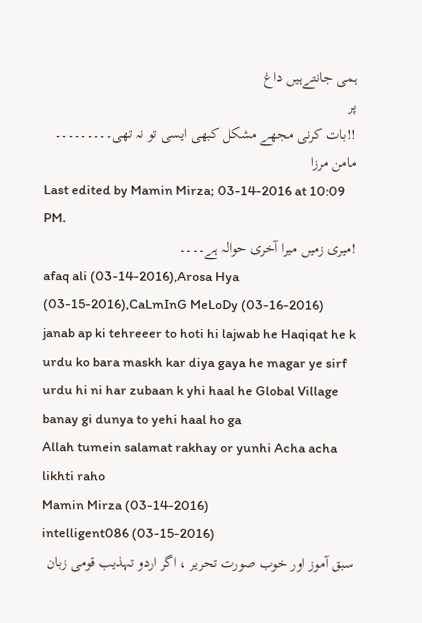ہمی جانتےہیں داغ
پر
!!بات کرنی مجھے مشکل کبھی ایسی تو نہ تھی۔۔۔۔۔۔۔۔۔
مامن مرزا
Last edited by Mamin Mirza; 03-14-2016 at 10:09 PM.
!میری زمیں میرا آخری حوالہ ہے۔۔۔۔
afaq ali (03-14-2016),Arosa Hya (03-15-2016),CaLmInG MeLoDy (03-16-2016)
janab ap ki tehreeer to hoti hi lajwab he Haqiqat he k urdu ko bara maskh kar diya gaya he magar ye sirf urdu hi ni har zubaan k yhi haal he Global Village banay gi dunya to yehi haal ho ga
Allah tumein salamat rakhay or yunhi Acha acha likhti raho
Mamin Mirza (03-14-2016)
intelligent086 (03-15-2016)
سبق آموز اور خوب صورت تحریر ، اگر اردو تہذیب قومی زبان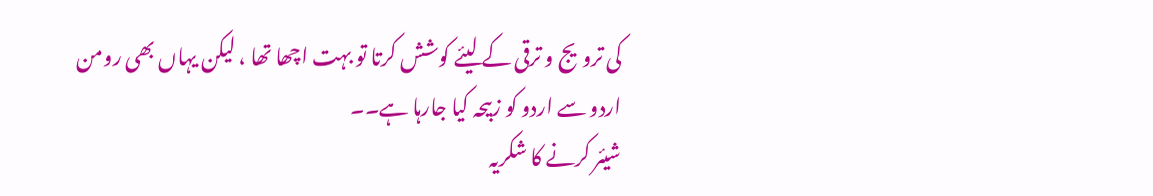کی ترویج و ترقی کے لیئے کوشش کرتا تو بہت اچھا تھا ، لیکن یہاں بھی رومن اردو سے اردو کو زبیحہ کیا جارہا ہے۔۔
شیئر کرنے کا شکریہ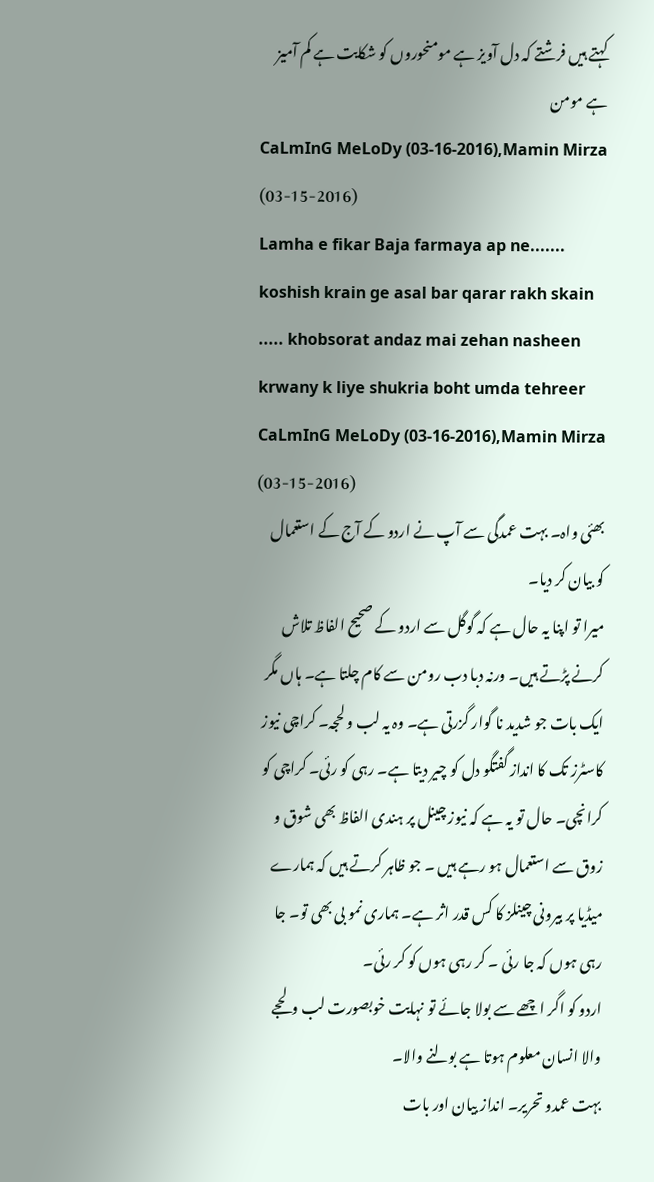کہتے ہیں فرشتے کہ دل آویز ہے مومنحوروں کو شکایت ہے کم آمیز ہے مومن
CaLmInG MeLoDy (03-16-2016),Mamin Mirza (03-15-2016)
Lamha e fikar Baja farmaya ap ne....... koshish krain ge asal bar qarar rakh skain ..... khobsorat andaz mai zehan nasheen krwany k liye shukria boht umda tehreer
CaLmInG MeLoDy (03-16-2016),Mamin Mirza (03-15-2016)
بھئی واہ۔ بہت عمدگی سے آپ نے اردو کے آج کے استعمال کو بیان کر دیا۔
میرا تو اپنا یہ حال ہے کہ گوگل سے اردو کے صحیح الفاظ تلاش کرنے پڑتے ہیں۔ ورنہ دبا دب رومن سے کام چلتا ہے۔ ہاں مگر ایک بات جو شدید نا گوار گزرتی ہے۔ وہ یہ لب و لحجہ۔ کراچی نیوز کاسٹرز تک کا انداز گفتگو دل کو چیر دیتا ہے۔ رہی کو رئی۔ کراچی کو کرانچی۔ حال تو یہ ہے کہ نیوز چینل پر ہندی الفاظ بھی شوق و زوق سے استعمال ہو رہے ہیں ۔ جو ظاہر کرتے ہیں کہ ہمارے میڈیا پر بیرونی چینلز کا کس قدر اثر ہے۔ ہماری نمو بی بھی تو۔ جا رہی ہوں کہ جا رئی ۔ کر رہی ہوں کو کر رئی۔
اردو کو اگر اچھے سے بولا جائے تو نہایت خوبصورت لب و لحجے والا انسان معلوم ہوتا ہے بولنے والا۔
بہت عمدو تحریر۔ انداز بیان اور بات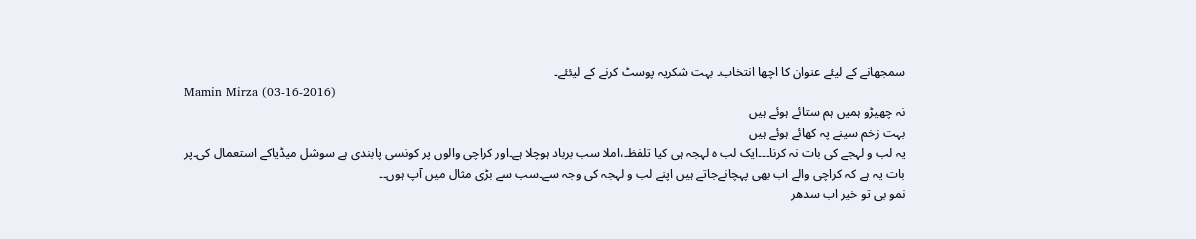سمجھانے کے لیئے عنوان کا اچھا انتخاب۔ بہت شکریہ پوسٹ کرنے کے لیئئے۔
Mamin Mirza (03-16-2016)
نہ چھیڑو ہمیں ہم ستائے ہوئے ہیں
بہت زخم سینے پہ کھائے ہوئے ہیں
یہ لب و لہجے کی بات نہ کرنا۔۔۔ایک لب ہ لہجہ ہی کیا تلفظ۔،املا سب برباد ہوچلا ہے۔اور کراچی والوں پر کونسی پابندی ہے سوشل میڈیاکے استعمال کی۔پر بات یہ ہے کہ کراچی والے اب بھی پہچانےجاتے ہیں اپنے لب و لہجہ کی وجہ سے۔سب سے بڑی مثال میں آپ ہوں۔۔
نمو بی تو خیر اب سدھر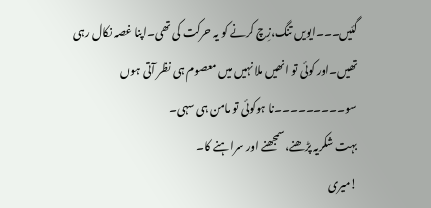گئیں۔۔۔ایویں تنگ،زِچ کرنے کو یہ حرکت کی تھی۔اپنا غصہ نکال رہی تھیں۔اور کوئی تو انھیں ملا نہیں میں معصوم ہی نظر آتی ہوں سو۔۔۔۔۔۔۔۔۔نا ہوکوئی تو مامن ہی سہی۔
بہت شکریہ پڑھنے،سمجھنے اور سراہنے کا۔
!میری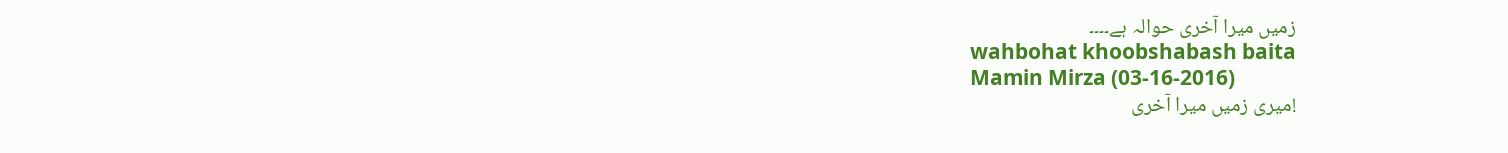زمیں میرا آخری حوالہ ہے۔۔۔۔
wahbohat khoobshabash baita
Mamin Mirza (03-16-2016)
!میری زمیں میرا آخری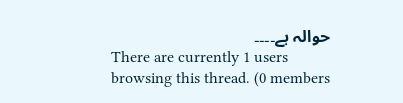حوالہ ہے۔۔۔۔
There are currently 1 users browsing this thread. (0 members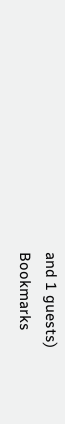and 1 guests)
Bookmarks